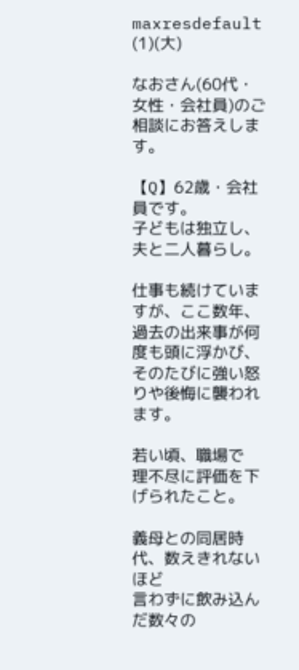maxresdefault (1)(大)

なおさん(60代・女性・会社員)のご相談にお答えします。

【Q】62歳・会社員です。
子どもは独立し、夫と二人暮らし。

仕事も続けていますが、ここ数年、
過去の出来事が何度も頭に浮かび、
そのたびに強い怒りや後悔に襲われます。

若い頃、職場で
理不尽に評価を下げられたこと。

義母との同居時代、数えきれないほど
言わずに飲み込んだ数々の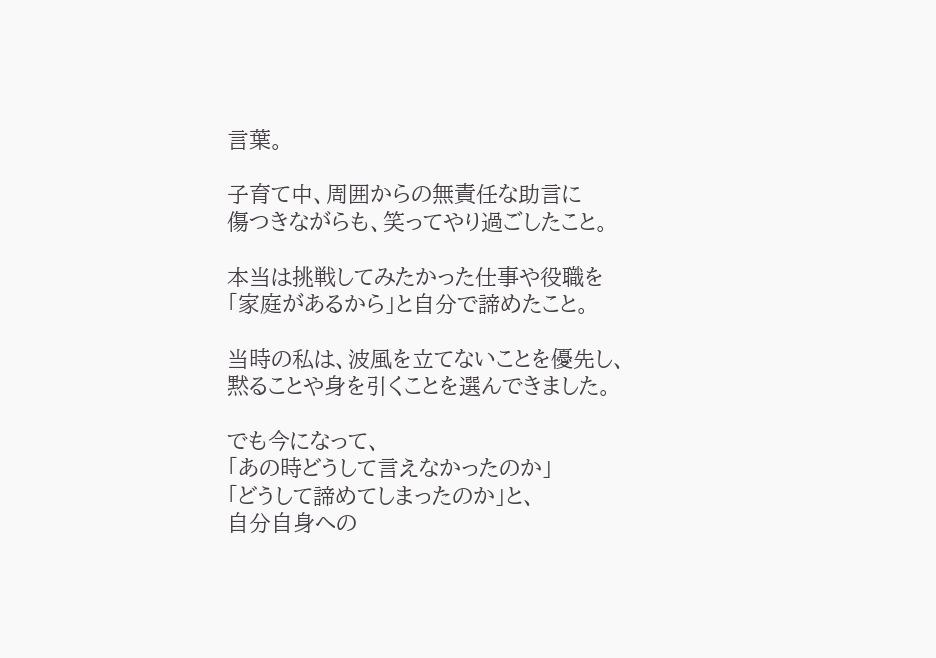言葉。

子育て中、周囲からの無責任な助言に
傷つきながらも、笑ってやり過ごしたこと。

本当は挑戦してみたかった仕事や役職を
「家庭があるから」と自分で諦めたこと。

当時の私は、波風を立てないことを優先し、
黙ることや身を引くことを選んできました。

でも今になって、
「あの時どうして言えなかったのか」
「どうして諦めてしまったのか」と、
自分自身への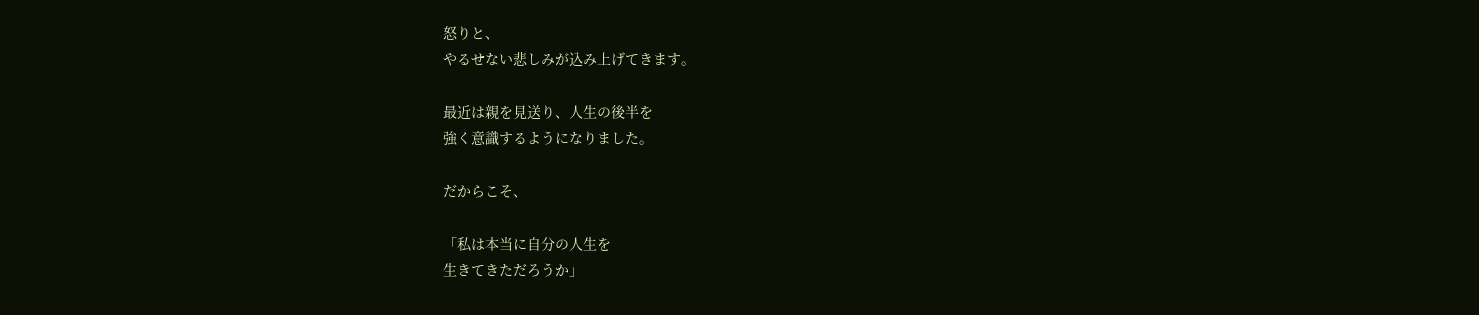怒りと、
やるせない悲しみが込み上げてきます。

最近は親を見送り、人生の後半を
強く意識するようになりました。

だからこそ、

「私は本当に自分の人生を
生きてきただろうか」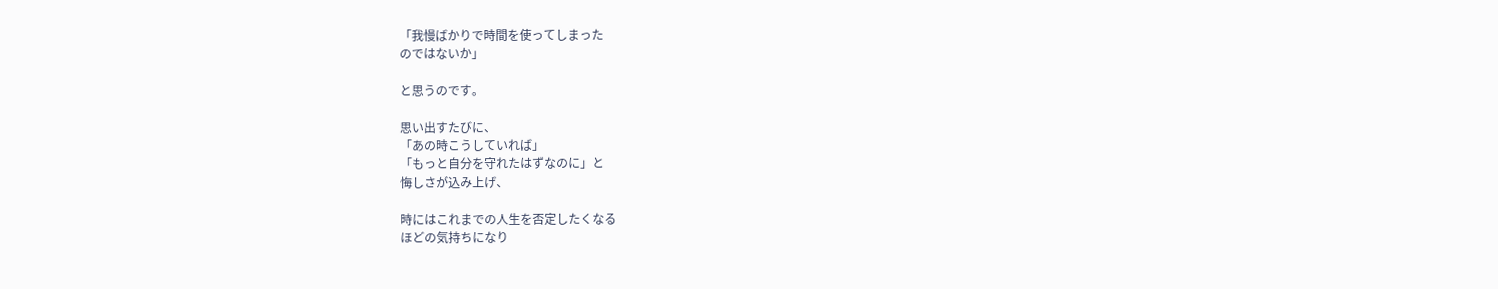「我慢ばかりで時間を使ってしまった
のではないか」

と思うのです。

思い出すたびに、
「あの時こうしていれば」
「もっと自分を守れたはずなのに」と
悔しさが込み上げ、

時にはこれまでの人生を否定したくなる
ほどの気持ちになり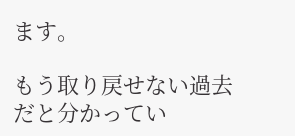ます。

もう取り戻せない過去だと分かってい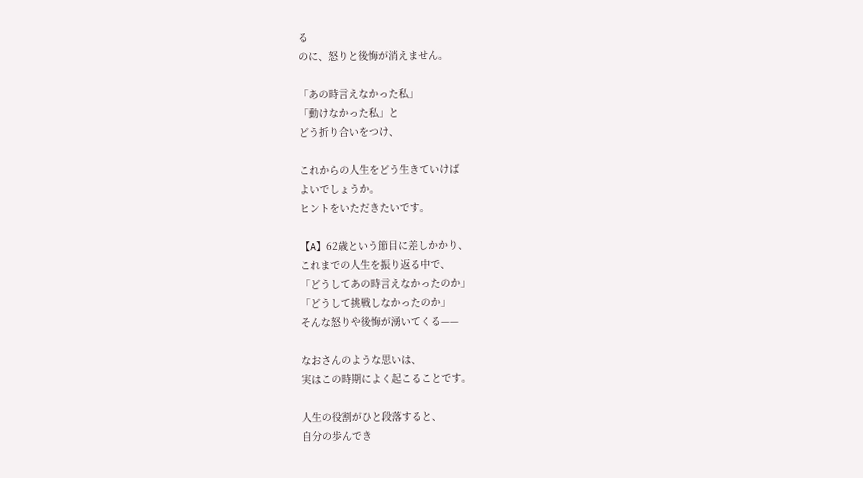る
のに、怒りと後悔が消えません。

「あの時言えなかった私」
「動けなかった私」と
どう折り合いをつけ、

これからの人生をどう生きていけば
よいでしょうか。
ヒントをいただきたいです。

【A】62歳という節目に差しかかり、
これまでの人生を振り返る中で、
「どうしてあの時言えなかったのか」
「どうして挑戦しなかったのか」
そんな怒りや後悔が湧いてくる——

なおさんのような思いは、
実はこの時期によく起こることです。

人生の役割がひと段落すると、
自分の歩んでき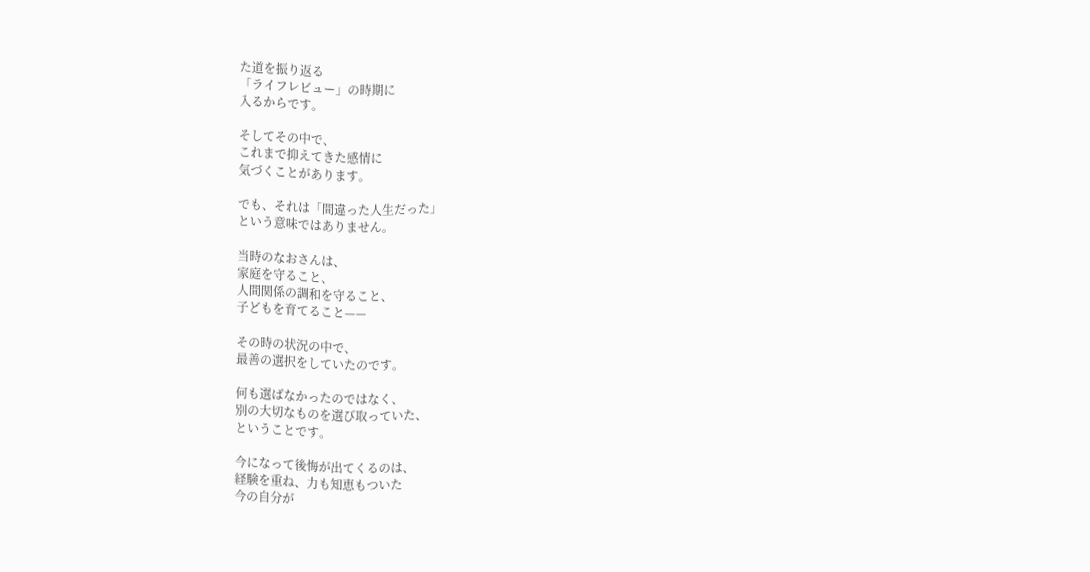た道を振り返る
「ライフレビュー」の時期に
入るからです。

そしてその中で、
これまで抑えてきた感情に
気づくことがあります。

でも、それは「間違った人生だった」
という意味ではありません。

当時のなおさんは、
家庭を守ること、
人間関係の調和を守ること、
子どもを育てること——

その時の状況の中で、
最善の選択をしていたのです。

何も選ばなかったのではなく、
別の大切なものを選び取っていた、
ということです。

今になって後悔が出てくるのは、
経験を重ね、力も知恵もついた
今の自分が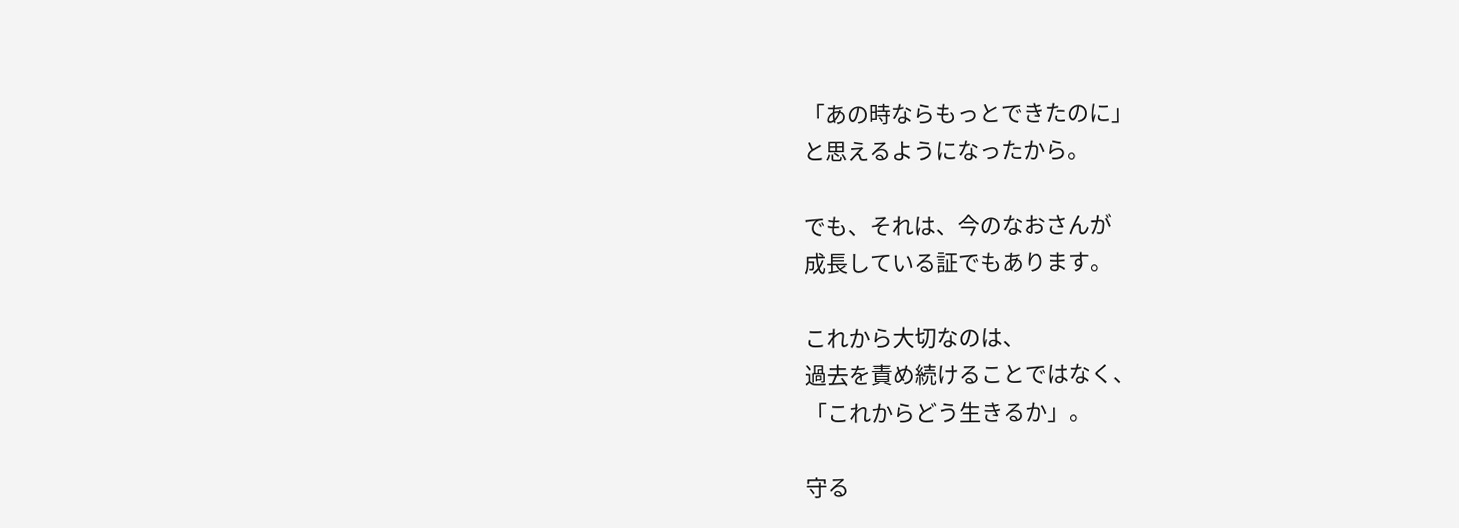「あの時ならもっとできたのに」
と思えるようになったから。

でも、それは、今のなおさんが
成長している証でもあります。

これから大切なのは、
過去を責め続けることではなく、
「これからどう生きるか」。

守る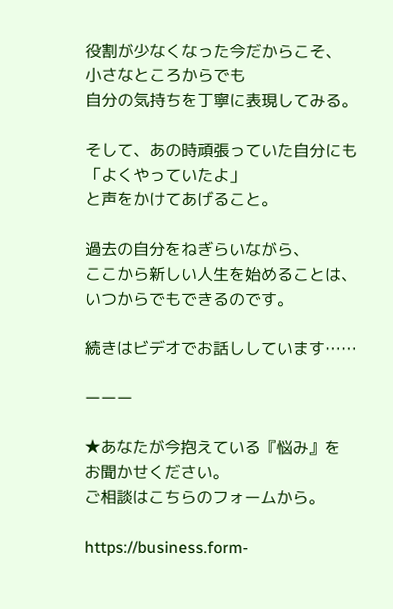役割が少なくなった今だからこそ、
小さなところからでも
自分の気持ちを丁寧に表現してみる。

そして、あの時頑張っていた自分にも
「よくやっていたよ」
と声をかけてあげること。

過去の自分をねぎらいながら、
ここから新しい人生を始めることは、
いつからでもできるのです。

続きはビデオでお話ししています……

ーーー

★あなたが今抱えている『悩み』を
お聞かせください。
ご相談はこちらのフォームから。

https://business.form-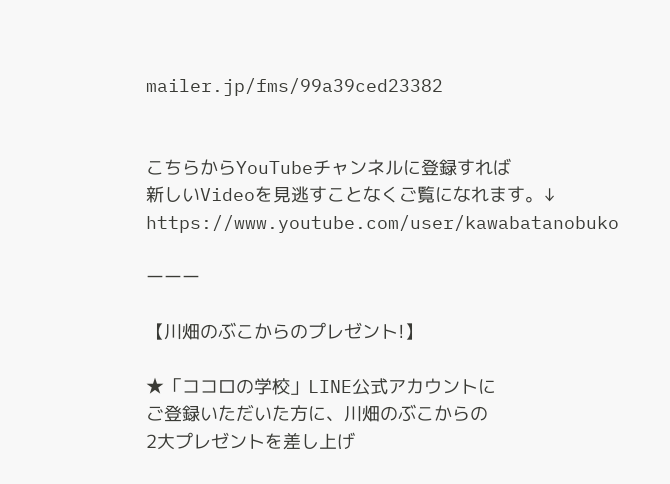mailer.jp/fms/99a39ced23382


こちらからYouTubeチャンネルに登録すれば
新しいVideoを見逃すことなくご覧になれます。↓
https://www.youtube.com/user/kawabatanobuko

ーーー

【川畑のぶこからのプレゼント!】

★「ココロの学校」LINE公式アカウントに
ご登録いただいた方に、川畑のぶこからの
2大プレゼントを差し上げ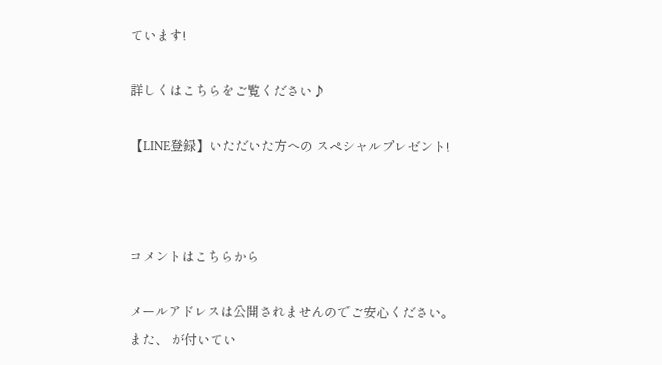ています!

詳しくはこちらをご覧ください♪

【LINE登録】いただいた方への スペシャルプレゼント!



コメントはこちらから

メールアドレスは公開されませんのでご安心ください。
また、 が付いてい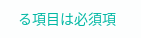る項目は必須項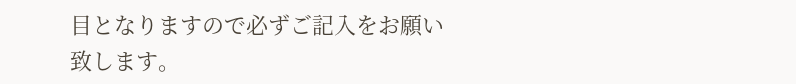目となりますので必ずご記入をお願い致します。